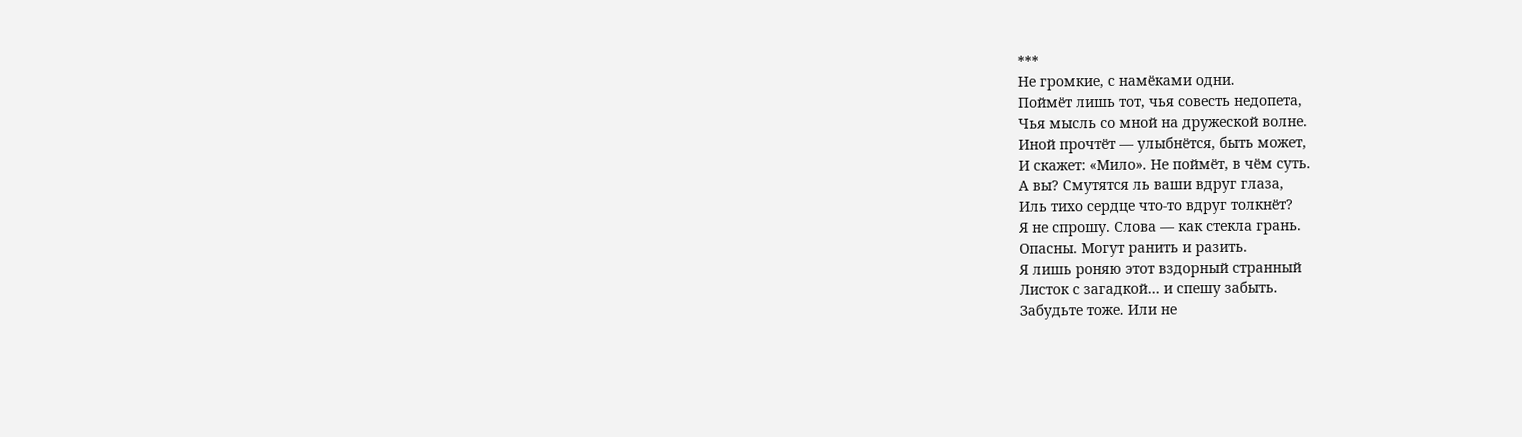***
Не громкие, с намёками одни.
Поймёт лишь тот, чья совесть недопета,
Чья мысль со мной на дружеской волне.
Иной прочтёт — улыбнётся, быть может,
И скажет: «Мило». Не поймёт, в чём суть.
А вы? Смутятся ль ваши вдруг глаза,
Иль тихо сердце что-то вдруг толкнёт?
Я не спрошу. Слова — как стекла грань.
Опасны. Могут ранить и разить.
Я лишь роняю этот вздорный странный
Листок с загадкой… и спешу забыть.
Забудьте тоже. Или не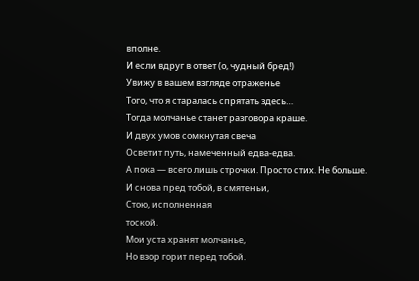вполне.
И если вдруг в ответ (о, чудный бред!)
Увижу в вашем взгляде отраженье
Того, что я старалась спрятать здесь…
Тогда молчанье станет разговора краше.
И двух умов сомкнутая свеча
Осветит путь, намеченный едва-едва.
А пока — всего лишь строчки. Просто стих. Не больше.
И снова пред тобой, в смятеньи,
Стою, исполненная
тоской.
Мои уста хранят молчанье,
Но взор горит перед тобой.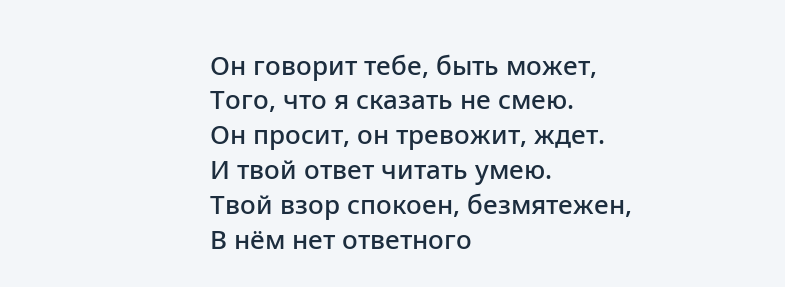Он говорит тебе, быть может,
Того, что я сказать не смею.
Он просит, он тревожит, ждет.
И твой ответ читать умею.
Твой взор спокоен, безмятежен,
В нём нет ответного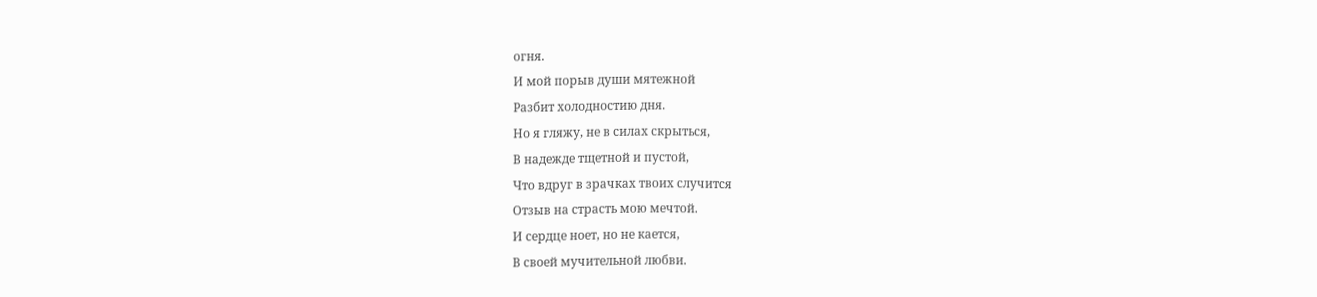огня.
И мой порыв души мятежной
Разбит холодностию дня.
Но я гляжу, не в силах скрыться,
В надежде тщетной и пустой,
Что вдруг в зрачках твоих случится
Отзыв на страсть мою мечтой.
И сердце ноет, но не кается,
В своей мучительной любви.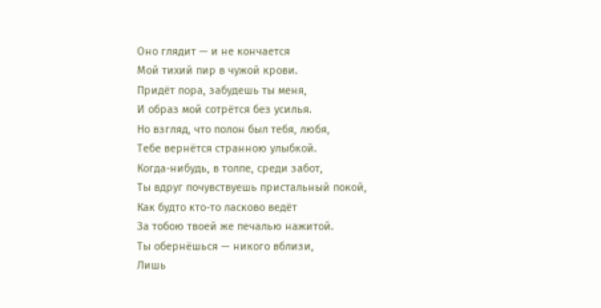Оно глядит — и не кончается
Мой тихий пир в чужой крови.
Придёт пора, забудешь ты меня,
И образ мой сотрётся без усилья.
Но взгляд, что полон был тебя, любя,
Тебе вернётся странною улыбкой.
Когда-нибудь, в толпе, среди забот,
Ты вдруг почувствуешь пристальный покой,
Как будто кто-то ласково ведёт
За тобою твоей же печалью нажитой.
Ты обернёшься — никого вблизи,
Лишь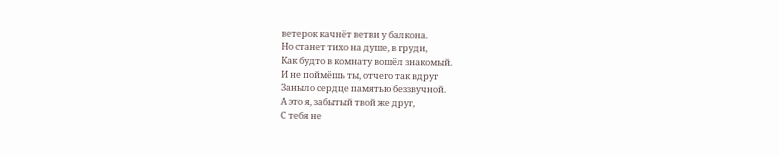ветерок качнёт ветви у балкона.
Но станет тихо на душе, в груди,
Как будто в комнату вошёл знакомый.
И не поймёшь ты, отчего так вдруг
Заныло сердце памятью беззвучной.
А это я, забытый твой же друг,
С тебя не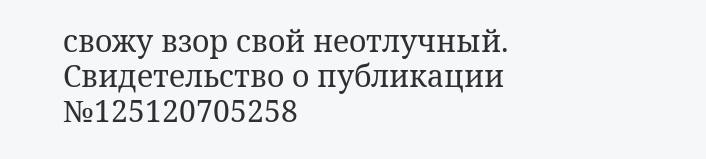свожу взор свой неотлучный.
Свидетельство о публикации №125120705258